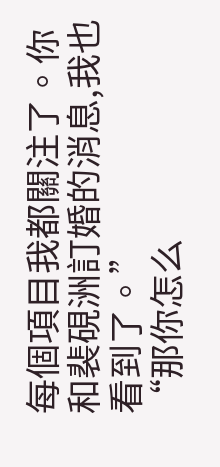每個項目我都關注了。你和裴硯洲訂婚的消息,我也看到了。”
“那你怎么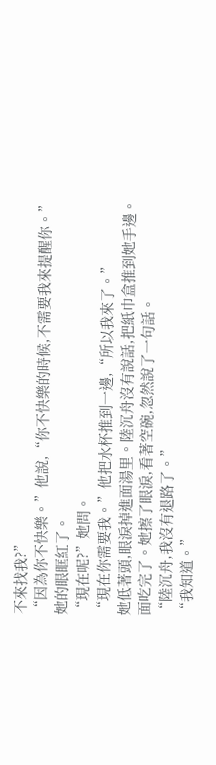不來找我?”
“因為你不快樂。”他說,“你不快樂的時候,不需要我來提醒你。”
她的眼眶紅了。
“現在呢?”她問。
“現在你需要我。”他把水杯推到一邊,“所以我來了。”
她低著頭,眼淚掉進面湯里。陸沉舟沒有說話,把紙巾盒推到她手邊。
面吃完了。她擦了眼淚,看著空碗,忽然說了一句話。
“陸沉舟,我沒有退路了。”
“我知道。”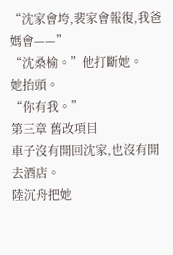“沈家會垮,裴家會報復,我爸媽會——”
“沈桑榆。”他打斷她。
她抬頭。
“你有我。”
第三章 舊改項目
車子沒有開回沈家,也沒有開去酒店。
陸沉舟把她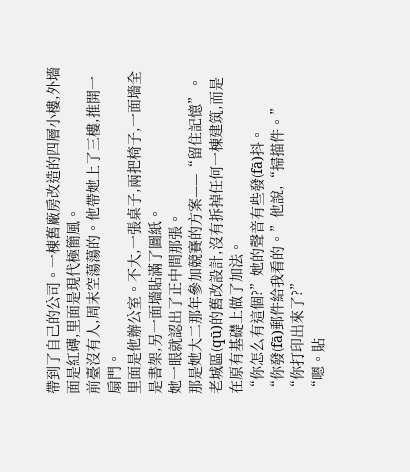帶到了自己的公司。一棟舊廠房改造的四層小樓,外墻面是紅磚,里面是現代極簡風。
前臺沒有人,周末空蕩蕩的。他帶她上了三樓,推開一扇門。
里面是他辦公室。不大,一張桌子,兩把椅子,一面墻全是書架,另一面墻貼滿了圖紙。
她一眼就認出了正中間那張。
那是她大二那年參加競賽的方案——“留住記憶”。老城區(qū)的舊改設計,沒有拆掉任何一棟建筑,而是在原有基礎上做了加法。
“你怎么有這個?”她的聲音有些發(fā)抖。
“你發(fā)郵件給我看的。”他說,“掃描件。”
“你打印出來了?”
“嗯。貼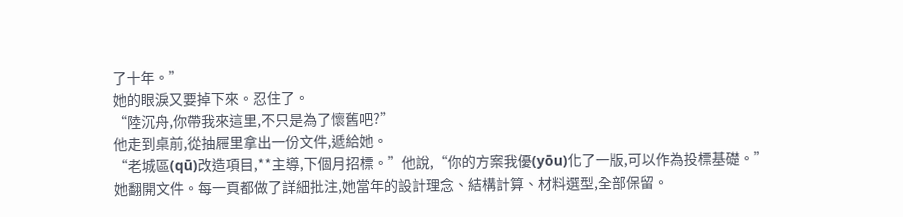了十年。”
她的眼淚又要掉下來。忍住了。
“陸沉舟,你帶我來這里,不只是為了懷舊吧?”
他走到桌前,從抽屜里拿出一份文件,遞給她。
“老城區(qū)改造項目,**主導,下個月招標。”他說,“你的方案我優(yōu)化了一版,可以作為投標基礎。”
她翻開文件。每一頁都做了詳細批注,她當年的設計理念、結構計算、材料選型,全部保留。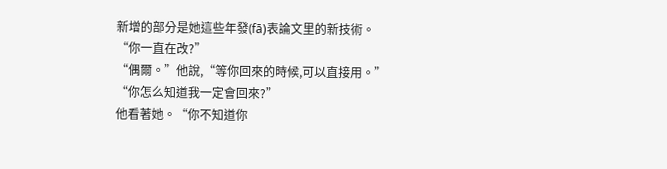新增的部分是她這些年發(fā)表論文里的新技術。
“你一直在改?”
“偶爾。”他說,“等你回來的時候,可以直接用。”
“你怎么知道我一定會回來?”
他看著她。“你不知道你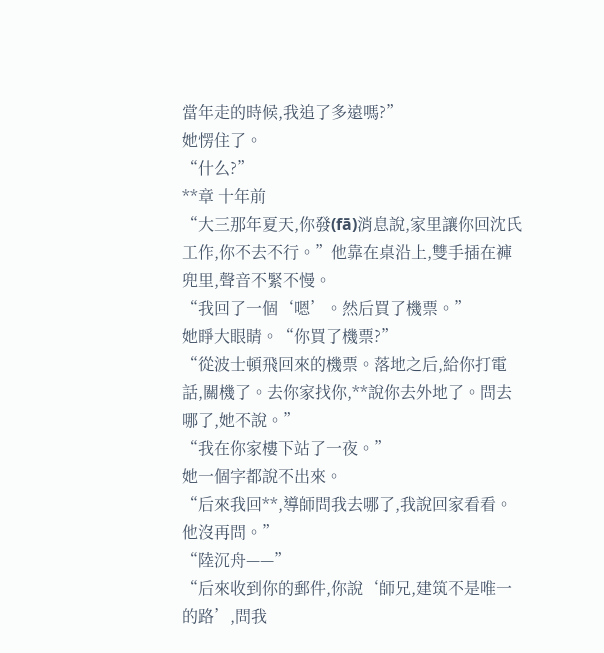當年走的時候,我追了多遠嗎?”
她愣住了。
“什么?”
**章 十年前
“大三那年夏天,你發(fā)消息說,家里讓你回沈氏工作,你不去不行。”他靠在桌沿上,雙手插在褲兜里,聲音不緊不慢。
“我回了一個‘嗯’。然后買了機票。”
她睜大眼睛。“你買了機票?”
“從波士頓飛回來的機票。落地之后,給你打電話,關機了。去你家找你,**說你去外地了。問去哪了,她不說。”
“我在你家樓下站了一夜。”
她一個字都說不出來。
“后來我回**,導師問我去哪了,我說回家看看。他沒再問。”
“陸沉舟——”
“后來收到你的郵件,你說‘師兄,建筑不是唯一的路’,問我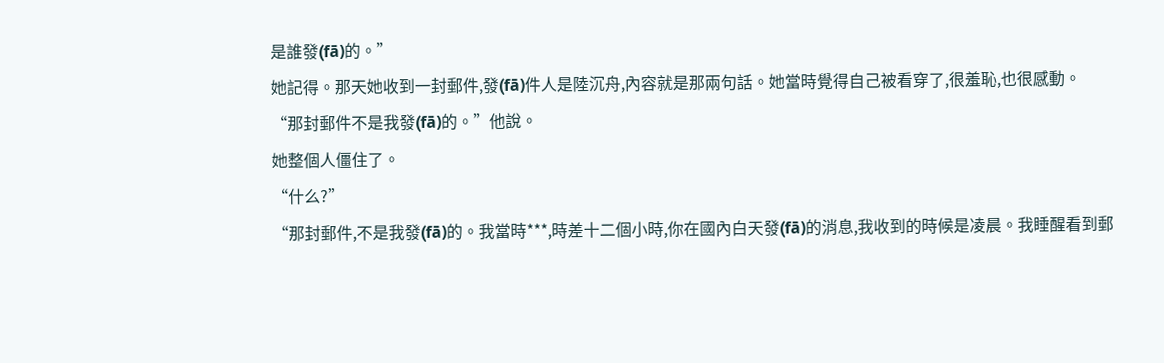是誰發(fā)的。”
她記得。那天她收到一封郵件,發(fā)件人是陸沉舟,內容就是那兩句話。她當時覺得自己被看穿了,很羞恥,也很感動。
“那封郵件不是我發(fā)的。”他說。
她整個人僵住了。
“什么?”
“那封郵件,不是我發(fā)的。我當時***,時差十二個小時,你在國內白天發(fā)的消息,我收到的時候是凌晨。我睡醒看到郵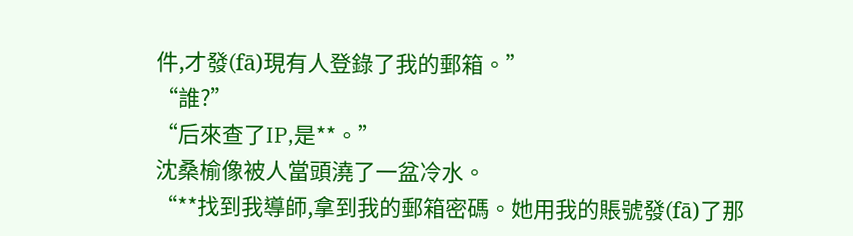件,才發(fā)現有人登錄了我的郵箱。”
“誰?”
“后來查了IP,是**。”
沈桑榆像被人當頭澆了一盆冷水。
“**找到我導師,拿到我的郵箱密碼。她用我的賬號發(fā)了那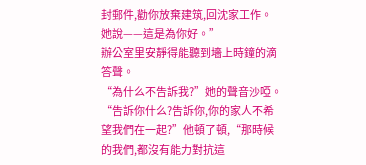封郵件,勸你放棄建筑,回沈家工作。她說——這是為你好。”
辦公室里安靜得能聽到墻上時鐘的滴答聲。
“為什么不告訴我?”她的聲音沙啞。
“告訴你什么?告訴你,你的家人不希望我們在一起?”他頓了頓,“那時候的我們,都沒有能力對抗這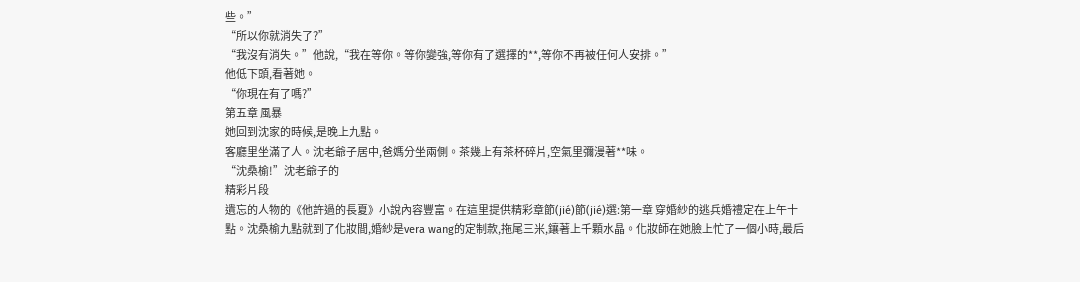些。”
“所以你就消失了?”
“我沒有消失。”他說,“我在等你。等你變強,等你有了選擇的**,等你不再被任何人安排。”
他低下頭,看著她。
“你現在有了嗎?”
第五章 風暴
她回到沈家的時候,是晚上九點。
客廳里坐滿了人。沈老爺子居中,爸媽分坐兩側。茶幾上有茶杯碎片,空氣里彌漫著**味。
“沈桑榆!”沈老爺子的
精彩片段
遺忘的人物的《他許過的長夏》小說內容豐富。在這里提供精彩章節(jié)節(jié)選:第一章 穿婚紗的逃兵婚禮定在上午十點。沈桑榆九點就到了化妝間,婚紗是vera wang的定制款,拖尾三米,鑲著上千顆水晶。化妝師在她臉上忙了一個小時,最后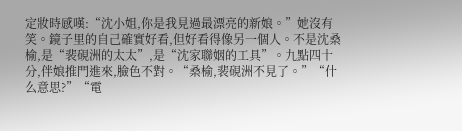定妝時感嘆:“沈小姐,你是我見過最漂亮的新娘。”她沒有笑。鏡子里的自己確實好看,但好看得像另一個人。不是沈桑榆,是“裴硯洲的太太”,是“沈家聯姻的工具”。九點四十分,伴娘推門進來,臉色不對。“桑榆,裴硯洲不見了。”“什么意思?”“電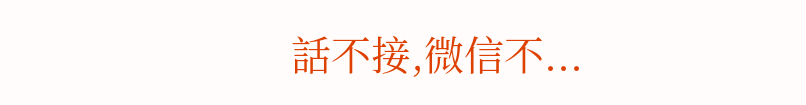話不接,微信不...